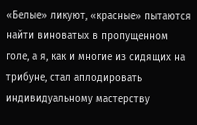«Белые» ликуют, «красные» пытаются найти виноватых в пропущенном голе, а я, как и многие из сидящих на трибуне, стал аплодировать индивидуальному мастерству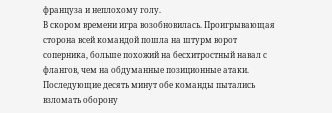француза и неплохому голу.
В скором времени игра возобновилась. Проигрывающая сторона всей командой пошла на штурм ворот соперника, больше похожий на бесхитростный навал с флангов, чем на обдуманные позиционные атаки.
Последующие десять минут обе команды пытались взломать оборону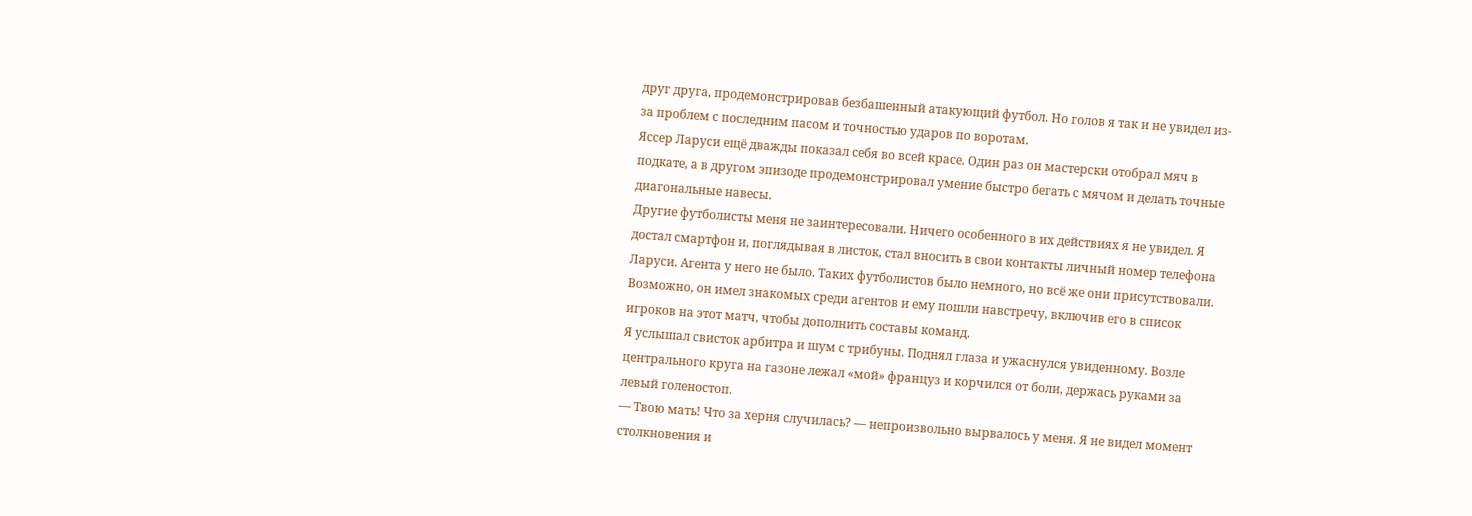друг друга, продемонстрировав безбашенный атакующий футбол. Но голов я так и не увидел из-за проблем с последним пасом и точностью ударов по воротам.
Яссер Ларуси ещё дважды показал себя во всей красе. Один раз он мастерски отобрал мяч в подкате, а в другом эпизоде продемонстрировал умение быстро бегать с мячом и делать точные диагональные навесы.
Другие футболисты меня не заинтересовали. Ничего особенного в их действиях я не увидел. Я достал смартфон и, поглядывая в листок, стал вносить в свои контакты личный номер телефона Ларуси. Агента у него не было. Таких футболистов было немного, но всё же они присутствовали. Возможно, он имел знакомых среди агентов и ему пошли навстречу, включив его в список игроков на этот матч, чтобы дополнить составы команд.
Я услышал свисток арбитра и шум с трибуны. Поднял глаза и ужаснулся увиденному. Возле центрального круга на газоне лежал «мой» француз и корчился от боли, держась руками за левый голеностоп.
— Твою мать! Что за херня случилась? — непроизвольно вырвалось у меня. Я не видел момент столкновения и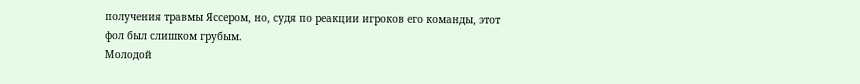получения травмы Яссером, но, судя по реакции игроков его команды, этот фол был слишком грубым.
Молодой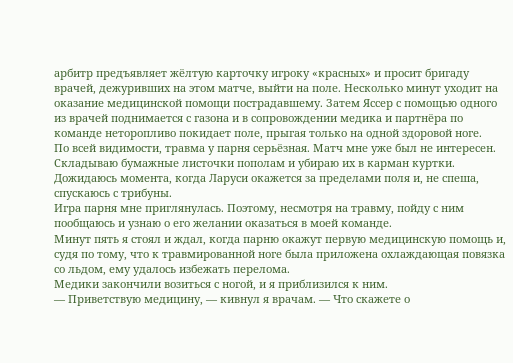арбитр предъявляет жёлтую карточку игроку «красных» и просит бригаду врачей, дежуривших на этом матче, выйти на поле. Несколько минут уходит на оказание медицинской помощи пострадавшему. Затем Яссер с помощью одного из врачей поднимается с газона и в сопровождении медика и партнёра по команде неторопливо покидает поле, прыгая только на одной здоровой ноге.
По всей видимости, травма у парня серьёзная. Матч мне уже был не интересен. Складываю бумажные листочки пополам и убираю их в карман куртки. Дожидаюсь момента, когда Ларуси окажется за пределами поля и, не спеша, спускаюсь с трибуны.
Игра парня мне приглянулась. Поэтому, несмотря на травму, пойду с ним пообщаюсь и узнаю о его желании оказаться в моей команде.
Минут пять я стоял и ждал, когда парню окажут первую медицинскую помощь и, судя по тому, что к травмированной ноге была приложена охлаждающая повязка со льдом, ему удалось избежать перелома.
Медики закончили возиться с ногой, и я приблизился к ним.
— Приветствую медицину, — кивнул я врачам. — Что скажете о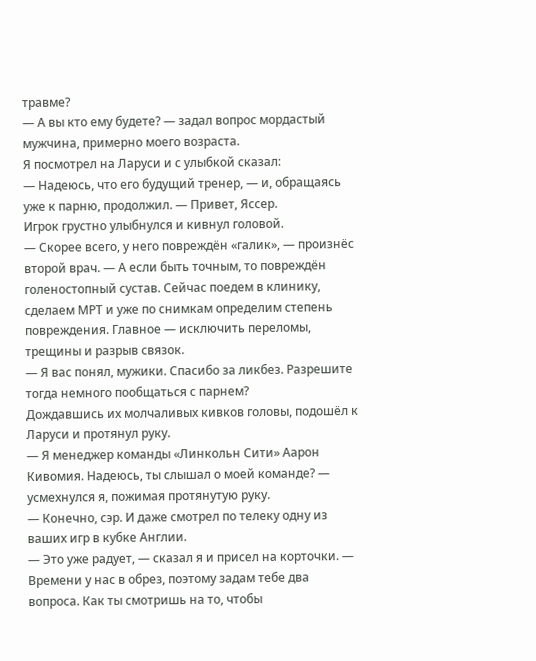травме?
— А вы кто ему будете? — задал вопрос мордастый мужчина, примерно моего возраста.
Я посмотрел на Ларуси и с улыбкой сказал:
— Надеюсь, что его будущий тренер, — и, обращаясь уже к парню, продолжил. — Привет, Яссер.
Игрок грустно улыбнулся и кивнул головой.
— Скорее всего, у него повреждён «галик», — произнёс второй врач. — А если быть точным, то повреждён голеностопный сустав. Сейчас поедем в клинику, сделаем МРТ и уже по снимкам определим степень повреждения. Главное — исключить переломы, трещины и разрыв связок.
— Я вас понял, мужики. Спасибо за ликбез. Разрешите тогда немного пообщаться с парнем?
Дождавшись их молчаливых кивков головы, подошёл к Ларуси и протянул руку.
— Я менеджер команды «Линкольн Сити» Аарон Кивомия. Надеюсь, ты слышал о моей команде? — усмехнулся я, пожимая протянутую руку.
— Конечно, сэр. И даже смотрел по телеку одну из ваших игр в кубке Англии.
— Это уже радует, — сказал я и присел на корточки. — Времени у нас в обрез, поэтому задам тебе два вопроса. Как ты смотришь на то, чтобы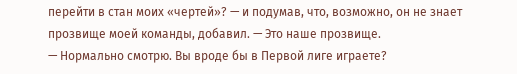перейти в стан моих «чертей»? — и подумав, что, возможно, он не знает прозвище моей команды, добавил. — Это наше прозвище.
— Нормально смотрю. Вы вроде бы в Первой лиге играете?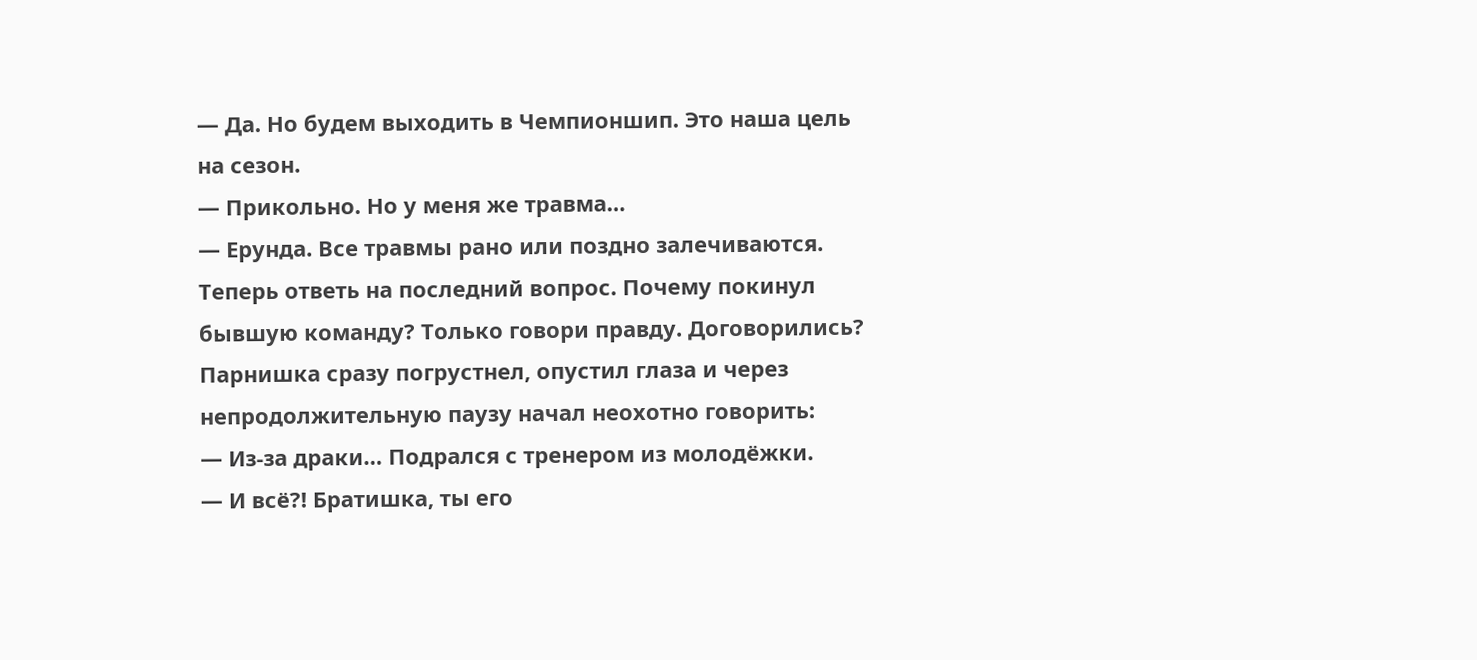— Да. Но будем выходить в Чемпионшип. Это наша цель на сезон.
— Прикольно. Но у меня же травма…
— Ерунда. Все травмы рано или поздно залечиваются. Теперь ответь на последний вопрос. Почему покинул бывшую команду? Только говори правду. Договорились?
Парнишка сразу погрустнел, опустил глаза и через непродолжительную паузу начал неохотно говорить:
— Из-за драки… Подрался с тренером из молодёжки.
— И всё?! Братишка, ты его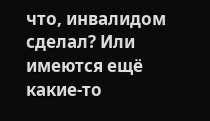что, инвалидом сделал? Или имеются ещё какие-то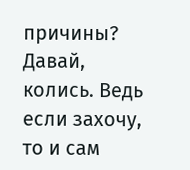причины? Давай, колись. Ведь если захочу, то и сам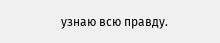узнаю всю правду.